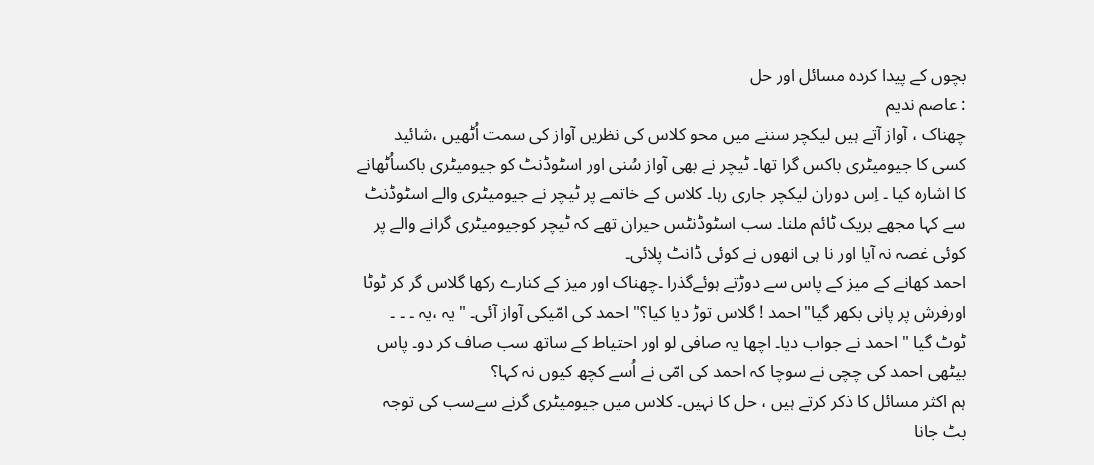بچوں کے پیدا کردہ مسائل اور حل
: عاصم ندیم
چھناک ، آواز آتے ہیں لیکچر سننے میں محو کلاس کی نظریں آواز کی سمت اُٹھیں ،شائید کسی کا جیومیٹری باکس گرا تھا۔ ٹیچر نے بھی آواز سُنی اور اسٹوڈنٹ کو جیومیٹری باکساُٹھانے کا اشارہ کیا ۔ اِس دوران لیکچر جاری رہا۔ کلاس کے خاتمے پر ٹیچر نے جیومیٹری والے اسٹوڈنٹ سے کہا مجھے بریک ٹائم ملنا۔ سب اسٹوڈنٹس حیران تھے کہ ٹیچر کوجیومیٹری گرانے والے پر کوئی غصہ نہ آیا اور نا ہی انھوں نے کوئی ڈانٹ پلائی۔
احمد کھانے کے میز کے پاس سے دوڑتے ہوئےگذرا ۔چھناک اور میز کے کنارے رکھا گلاس گر کر ٹوٹا اورفرش پر پانی بکھر گیا"احمد ! گلاس توڑ دیا کیا؟" احمد کی امّیکی آواز آئی۔ "یہ ،یہ ۔ ۔ ۔ ٹوٹ گیا " احمد نے جواب دیا۔ اچھا یہ صافی لو اور احتیاط کے ساتھ سب صاف کر دو۔ پاس بیٹھی احمد کی چچی نے سوچا کہ احمد کی امّی نے اُسے کچھ کیوں نہ کہا؟
ہم اکثر مسائل کا ذکر کرتے ہیں ، حل کا نہیں۔ کلاس میں جیومیٹری گرنے سےسب کی توجہ بٹ جانا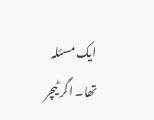ایک مسئلہ تھا۔ اگر ٹیچر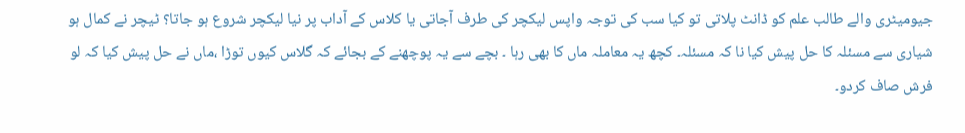جیومیٹری والے طالب علم کو ڈانٹ پلاتی تو کیا سب کی توجہ واپس لیکچر کی طرف آجاتی یا کلاس کے آداب پر نیا لیکچر شروع ہو جاتا؟ ٹیچر نے کمال ہو شیاری سے مسئلہ کا حل پیش کیا نا کہ مسئلہ۔ کچھ یہ معاملہ ماں کا بھی رہا ۔ بچے سے یہ پوچھنے کے بجائے کہ گلاس کیوں توڑا ،ماں نے حل پیش کیا کہ لو فرش صاف کردو۔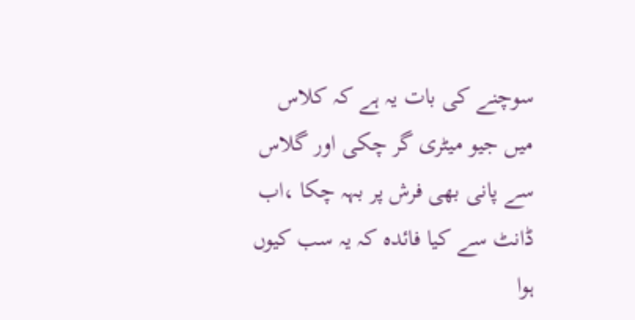سوچنے کی بات یہ ہے کہ کلاس میں جیو میٹری گر چکی اور گلاس سے پانی بھی فرش پر بہہ چکا ،اب ڈانٹ سے کیا فائدہ کہ یہ سب کیوں ہوا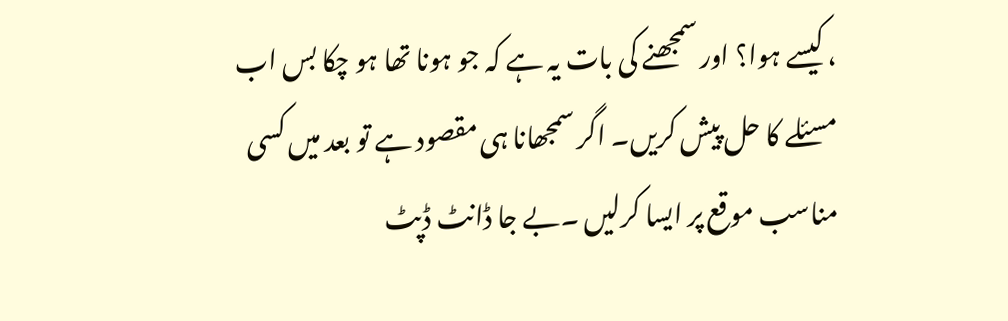، کیسے ہوا؟ اور سمجھنے کی بات یہ ہے کہ جو ہونا تھا ہو چکا بس اب مسئلے کا حل پیش کریں۔ اگر سمجھانا ہی مقصود ہے تو بعد میں کسی مناسب موقع پر ایسا کرلیں ۔بے جا ڈانٹ ڈپٹ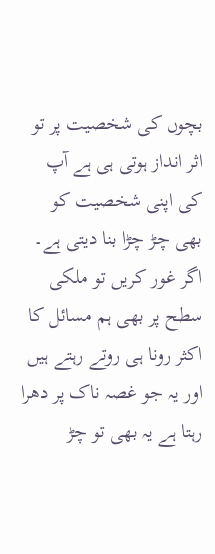بچوں کی شخصیت پر تو اثر انداز ہوتی ہی ہے آپ کی اپنی شخصیت کو بھی چڑ چڑا بنا دیتی ہے۔ اگر غور کریں تو ملکی سطح پر بھی ہم مسائل کا اکثر رونا ہی روتے رہتے ہیں اور یہ جو غصہ ناک پر دھرا رہتا ہے یہ بھی تو چڑ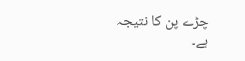چڑے پن کا نتیجہ ہے۔